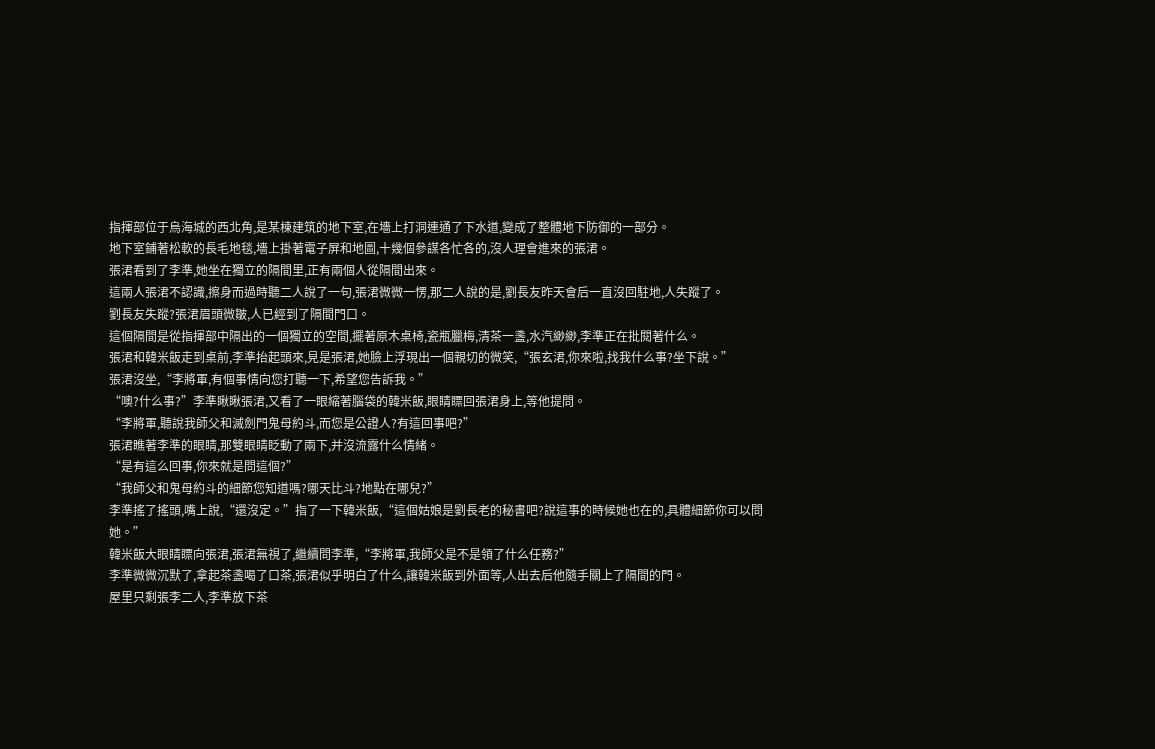指揮部位于烏海城的西北角,是某棟建筑的地下室,在墻上打洞連通了下水道,變成了整體地下防御的一部分。
地下室鋪著松軟的長毛地毯,墻上掛著電子屏和地圖,十幾個參謀各忙各的,沒人理會進來的張涒。
張涒看到了李準,她坐在獨立的隔間里,正有兩個人從隔間出來。
這兩人張涒不認識,擦身而過時聽二人說了一句,張涒微微一愣,那二人說的是,劉長友昨天會后一直沒回駐地,人失蹤了。
劉長友失蹤?張涒眉頭微皺,人已經到了隔間門口。
這個隔間是從指揮部中隔出的一個獨立的空間,擺著原木桌椅,瓷瓶臘梅,清茶一盞,水汽緲緲,李準正在批閱著什么。
張涒和韓米飯走到桌前,李準抬起頭來,見是張涒,她臉上浮現出一個親切的微笑,“張玄涒,你來啦,找我什么事?坐下說。”
張涒沒坐,“李將軍,有個事情向您打聽一下,希望您告訴我。”
“噢?什么事?”李準瞅瞅張涒,又看了一眼縮著腦袋的韓米飯,眼睛瞟回張涒身上,等他提問。
“李將軍,聽說我師父和滅劍門鬼母約斗,而您是公證人?有這回事吧?”
張涒瞧著李準的眼睛,那雙眼睛眨動了兩下,并沒流露什么情緒。
“是有這么回事,你來就是問這個?”
“我師父和鬼母約斗的細節您知道嗎?哪天比斗?地點在哪兒?”
李準搖了搖頭,嘴上說,“還沒定。”指了一下韓米飯,“這個姑娘是劉長老的秘書吧?說這事的時候她也在的,具體細節你可以問她。”
韓米飯大眼睛瞟向張涒,張涒無視了,繼續問李準,“李將軍,我師父是不是領了什么任務?”
李準微微沉默了,拿起茶盞喝了口茶,張涒似乎明白了什么,讓韓米飯到外面等,人出去后他隨手關上了隔間的門。
屋里只剩張李二人,李準放下茶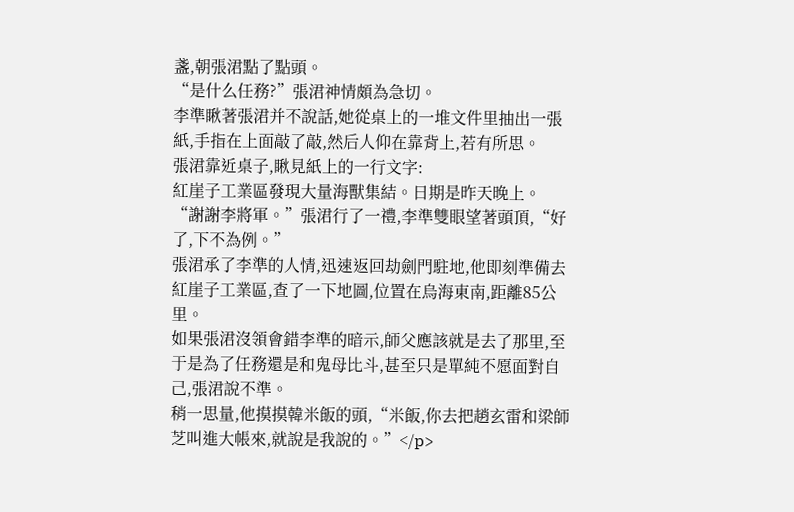盞,朝張涒點了點頭。
“是什么任務?”張涒神情頗為急切。
李準瞅著張涒并不說話,她從桌上的一堆文件里抽出一張紙,手指在上面敲了敲,然后人仰在靠背上,若有所思。
張涒靠近桌子,瞅見紙上的一行文字:
紅崖子工業區發現大量海獸集結。日期是昨天晚上。
“謝謝李將軍。”張涒行了一禮,李準雙眼望著頭頂,“好了,下不為例。”
張涒承了李準的人情,迅速返回劫劍門駐地,他即刻準備去紅崖子工業區,查了一下地圖,位置在烏海東南,距離85公里。
如果張涒沒領會錯李準的暗示,師父應該就是去了那里,至于是為了任務還是和鬼母比斗,甚至只是單純不愿面對自己,張涒說不準。
稍一思量,他摸摸韓米飯的頭,“米飯,你去把趙玄雷和梁師芝叫進大帳來,就說是我說的。”</p>